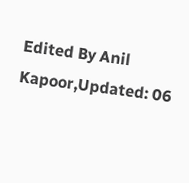Edited By Anil Kapoor,Updated: 06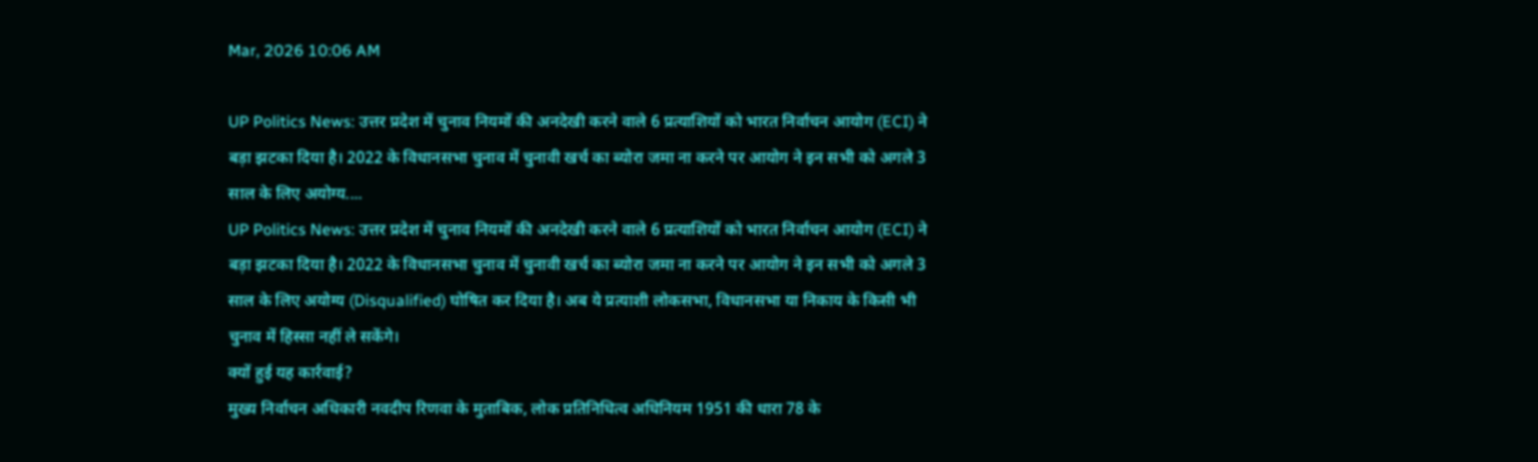Mar, 2026 10:06 AM

UP Politics News: उत्तर प्रदेश में चुनाव नियमों की अनदेखी करने वाले 6 प्रत्याशियों को भारत निर्वाचन आयोग (ECI) ने बड़ा झटका दिया है। 2022 के विधानसभा चुनाव में चुनावी खर्च का ब्योरा जमा ना करने पर आयोग ने इन सभी को अगले 3 साल के लिए अयोग्य....
UP Politics News: उत्तर प्रदेश में चुनाव नियमों की अनदेखी करने वाले 6 प्रत्याशियों को भारत निर्वाचन आयोग (ECI) ने बड़ा झटका दिया है। 2022 के विधानसभा चुनाव में चुनावी खर्च का ब्योरा जमा ना करने पर आयोग ने इन सभी को अगले 3 साल के लिए अयोग्य (Disqualified) घोषित कर दिया है। अब ये प्रत्याशी लोकसभा, विधानसभा या निकाय के किसी भी चुनाव में हिस्सा नहीं ले सकेंगे।
क्यों हुई यह कार्रवाई?
मुख्य निर्वाचन अधिकारी नवदीप रिणवा के मुताबिक, लोक प्रतिनिधित्व अधिनियम 1951 की धारा 78 के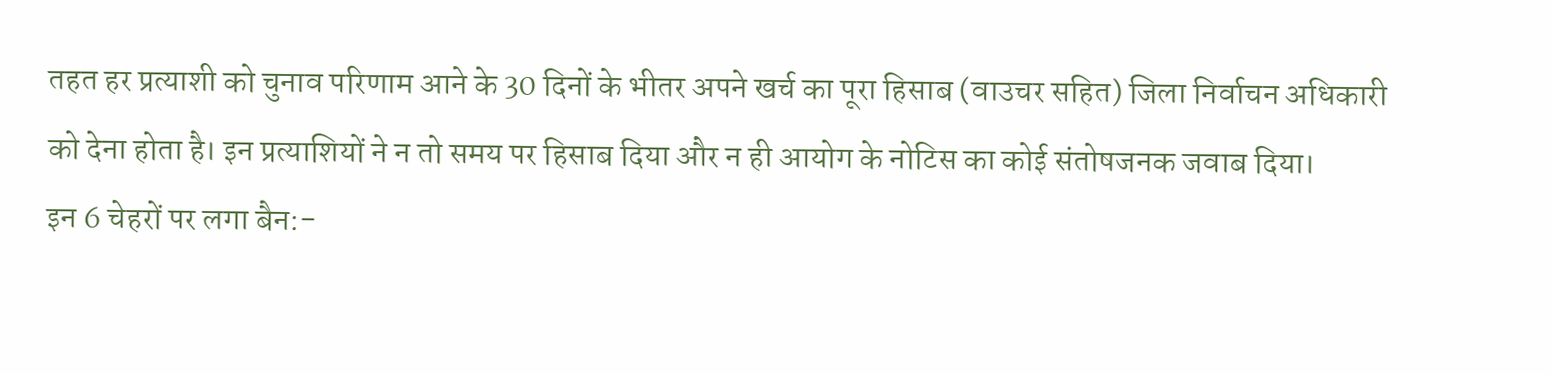तहत हर प्रत्याशी को चुनाव परिणाम आने के 30 दिनों के भीतर अपने खर्च का पूरा हिसाब (वाउचर सहित) जिला निर्वाचन अधिकारी को देना होता है। इन प्रत्याशियों ने न तो समय पर हिसाब दिया और न ही आयोग के नोटिस का कोई संतोषजनक जवाब दिया।
इन 6 चेहरों पर लगा बैन:-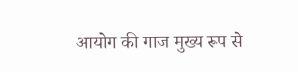आयोग की गाज मुख्य रूप से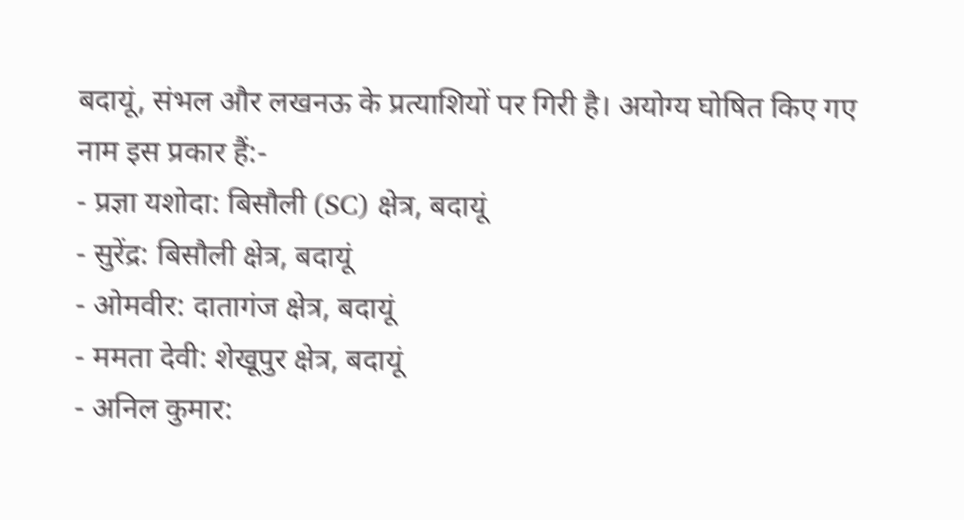बदायूं, संभल और लखनऊ के प्रत्याशियों पर गिरी है। अयोग्य घोषित किए गए नाम इस प्रकार हैं:-
- प्रज्ञा यशोदा: बिसौली (SC) क्षेत्र, बदायूं
- सुरेंद्र: बिसौली क्षेत्र, बदायूं
- ओमवीर: दातागंज क्षेत्र, बदायूं
- ममता देवी: शेखूपुर क्षेत्र, बदायूं
- अनिल कुमार: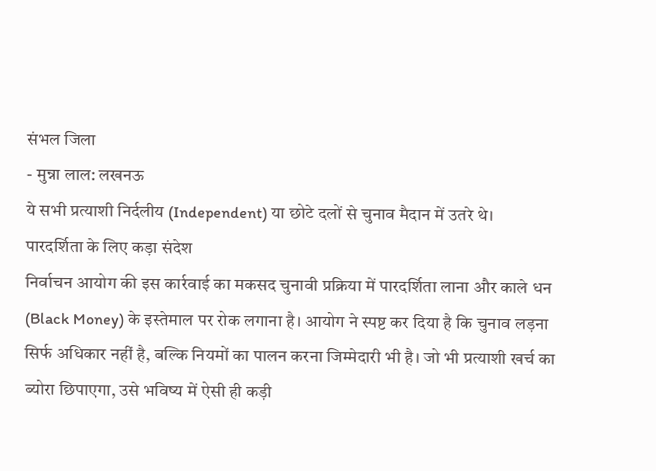संभल जिला
- मुन्ना लाल: लखनऊ
ये सभी प्रत्याशी निर्दलीय (Independent) या छोटे दलों से चुनाव मैदान में उतरे थे।
पारदर्शिता के लिए कड़ा संदेश
निर्वाचन आयोग की इस कार्रवाई का मकसद चुनावी प्रक्रिया में पारदर्शिता लाना और काले धन (Black Money) के इस्तेमाल पर रोक लगाना है। आयोग ने स्पष्ट कर दिया है कि चुनाव लड़ना सिर्फ अधिकार नहीं है, बल्कि नियमों का पालन करना जिम्मेदारी भी है। जो भी प्रत्याशी खर्च का ब्योरा छिपाएगा, उसे भविष्य में ऐसी ही कड़ी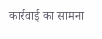कार्रवाई का सामना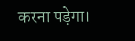करना पड़ेगा।